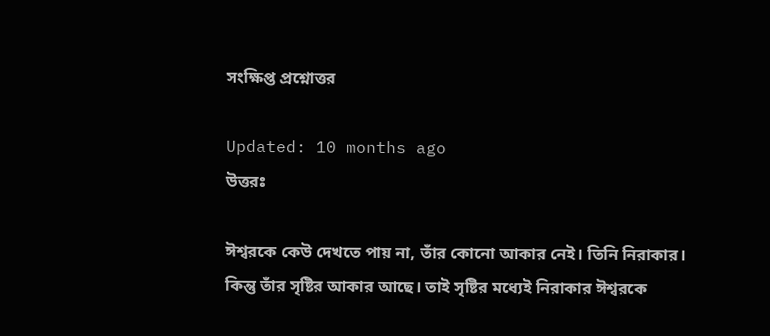সংক্ষিপ্ত প্রশ্নোত্তর

Updated: 10 months ago
উত্তরঃ

ঈশ্বরকে কেউ দেখতে পায় না, তাঁর কোনো আকার নেই। তিনি নিরাকার। কিন্তু তাঁর সৃষ্টির আকার আছে। তাই সৃষ্টির মধ্যেই নিরাকার ঈশ্বরকে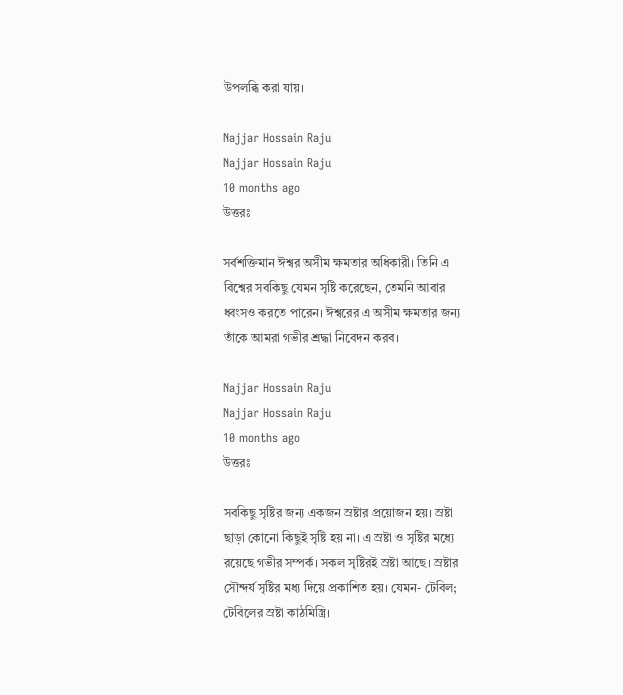উপলব্ধি করা যায়।

Najjar Hossain Raju
Najjar Hossain Raju
10 months ago
উত্তরঃ

সর্বশক্তিমান ঈশ্বর অসীম ক্ষমতার অধিকারী। তিনি এ বিশ্বের সবকিছু যেমন সৃষ্টি করেছেন, তেমনি আবার ধ্বংসও করতে পারেন। ঈশ্বরের এ অসীম ক্ষমতার জন্য তাঁকে আমরা গভীর শ্রদ্ধা নিবেদন করব।

Najjar Hossain Raju
Najjar Hossain Raju
10 months ago
উত্তরঃ

সবকিছু সৃষ্টির জন্য একজন স্রষ্টার প্রয়োজন হয়। স্রষ্টা ছাড়া কোনো কিছুই সৃষ্টি হয় না। এ স্রষ্টা ও সৃষ্টির মধ্যে রয়েছে গভীর সম্পর্ক। সকল সৃষ্টিরই স্রষ্টা আছে। স্রষ্টার সৌন্দর্য সৃষ্টির মধ্য দিয়ে প্রকাশিত হয়। যেমন- টেবিল; টেবিলের স্রষ্টা কাঠমিস্ত্রি।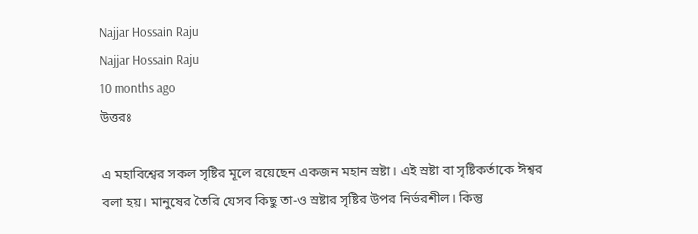Najjar Hossain Raju
Najjar Hossain Raju
10 months ago
উত্তরঃ

এ মহাবিশ্বের সকল সৃষ্টির মূলে রয়েছেন একজন মহান স্রষ্টা। এই স্রষ্টা বা সৃষ্টিকর্তাকে ঈশ্বর বলা হয়। মানুষের তৈরি যেসব কিছু তা-ও স্রষ্টার সৃষ্টির উপর নির্ভরশীল। কিন্তু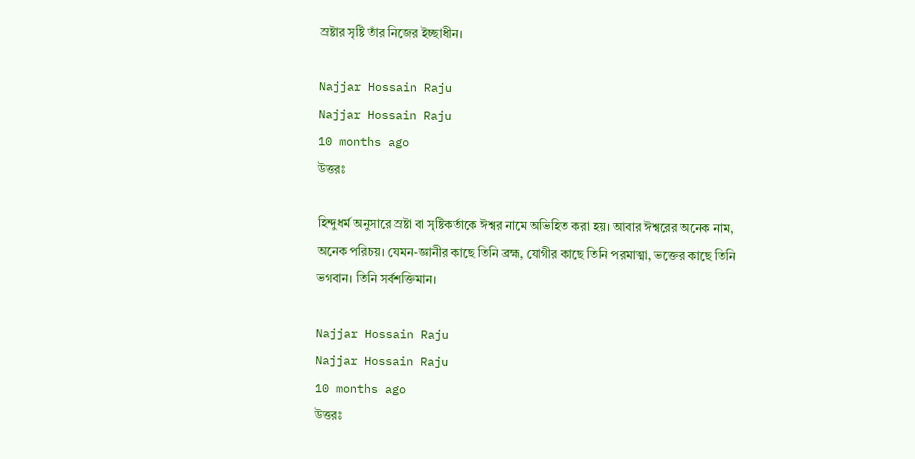স্রষ্টার সৃষ্টি তাঁর নিজের ইচ্ছাধীন।

Najjar Hossain Raju
Najjar Hossain Raju
10 months ago
উত্তরঃ

হিন্দুধর্ম অনুসারে স্রষ্টা বা সৃষ্টিকর্তাকে ঈশ্বর নামে অভিহিত করা হয়। আবার ঈশ্বরের অনেক নাম, অনেক পরিচয়। যেমন-জ্ঞানীর কাছে তিনি ব্রহ্ম, যোগীর কাছে তিনি পরমাত্মা, ভক্তের কাছে তিনি ভগবান। তিনি সর্বশক্তিমান।

Najjar Hossain Raju
Najjar Hossain Raju
10 months ago
উত্তরঃ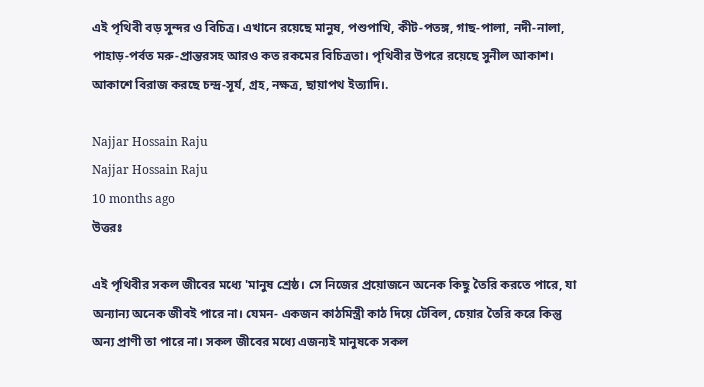এই পৃথিবী বড় সুন্দর ও বিচিত্র। এখানে রয়েছে মানুষ, পশুপাখি, কীট-পতঙ্গ, গাছ-পালা, নদী-নালা, পাহাড়-পর্বত মরু-প্রান্তরসহ আরও কত রকমের বিচিত্রতা। পৃথিবীর উপরে রয়েছে সুনীল আকাশ।
আকাশে বিরাজ করছে চন্দ্র-সূর্য, গ্রহ, নক্ষত্র, ছায়াপথ ইত্যাদি।.

Najjar Hossain Raju
Najjar Hossain Raju
10 months ago
উত্তরঃ

এই পৃথিবীর সকল জীবের মধ্যে 'মানুষ শ্রেষ্ঠ। সে নিজের প্রয়োজনে অনেক কিছু তৈরি করতে পারে, যা অন্যান্য অনেক জীবই পারে না। যেমন- একজন কাঠমিস্ত্রী কাঠ দিয়ে টেবিল, চেয়ার তৈরি করে কিন্তু অন্য প্রাণী তা পারে না। সকল জীবের মধ্যে এজন্যই মানুষকে সকল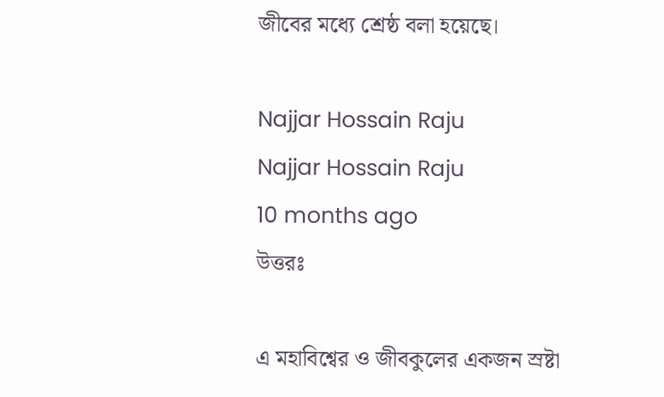জীবের মধ্যে শ্রেষ্ঠ বলা হয়েছে।

Najjar Hossain Raju
Najjar Hossain Raju
10 months ago
উত্তরঃ

এ মহাবিশ্বের ও জীবকুলের একজন স্রষ্টা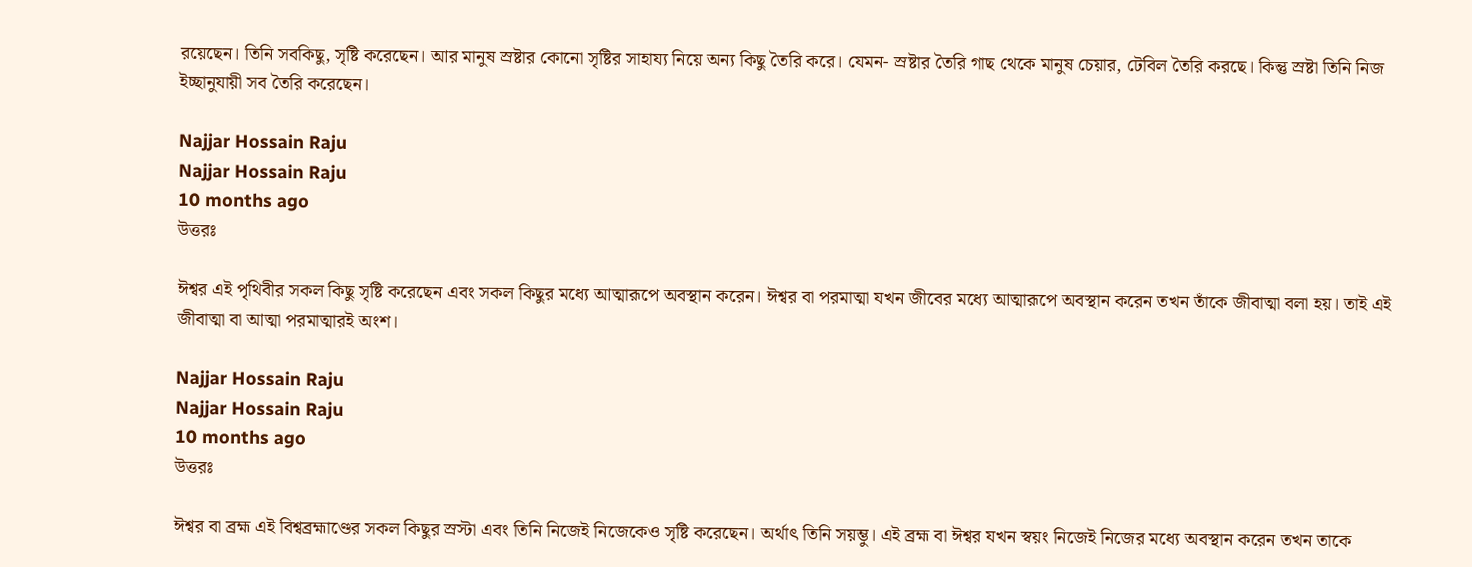রয়েছেন। তিনি সবকিছু, সৃষ্টি করেছেন। আর মানুষ স্রষ্টার কোনো সৃষ্টির সাহায্য নিয়ে অন্য কিছু তৈরি করে। যেমন- স্রষ্টার তৈরি গাছ থেকে মানুষ চেয়ার, টেবিল তৈরি করছে। কিন্তু স্রষ্টা তিনি নিজ ইচ্ছানুযায়ী সব তৈরি করেছেন।

Najjar Hossain Raju
Najjar Hossain Raju
10 months ago
উত্তরঃ

ঈশ্বর এই পৃথিবীর সকল কিছু সৃষ্টি করেছেন এবং সকল কিছুর মধ্যে আত্মারূপে অবস্থান করেন। ঈশ্বর বা পরমাত্মা যখন জীবের মধ্যে আত্মারূপে অবস্থান করেন তখন তাঁকে জীবাত্মা বলা হয়। তাই এই জীবাত্মা বা আত্মা পরমাত্মারই অংশ।

Najjar Hossain Raju
Najjar Hossain Raju
10 months ago
উত্তরঃ

ঈশ্বর বা ব্রহ্ম এই বিশ্বব্রহ্মাণ্ডের সকল কিছুর স্রস্টা এবং তিনি নিজেই নিজেকেও সৃষ্টি করেছেন। অর্থাৎ তিনি সয়ম্ভু। এই ব্রহ্ম বা ঈশ্বর যখন স্বয়ং নিজেই নিজের মধ্যে অবস্থান করেন তখন তাকে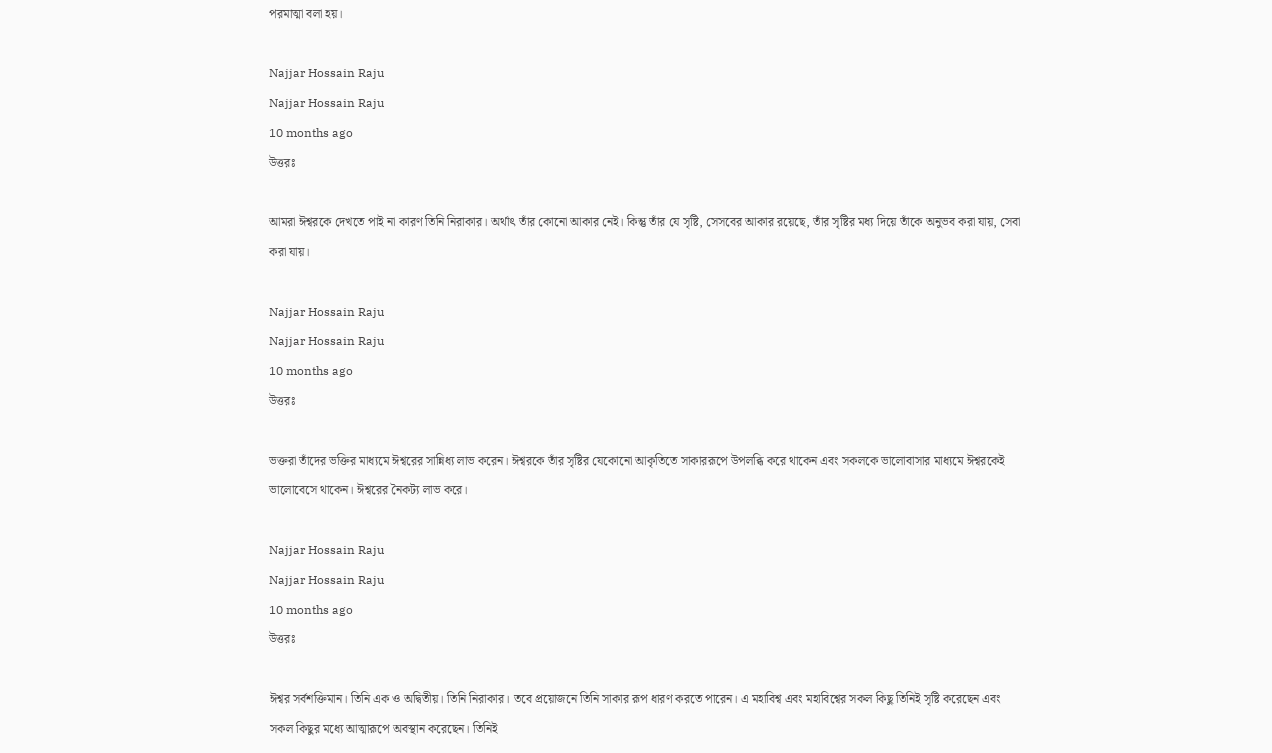পরমাত্মা বলা হয়।

Najjar Hossain Raju
Najjar Hossain Raju
10 months ago
উত্তরঃ

আমরা ঈশ্বরকে দেখতে পাই না কারণ তিনি নিরাকার। অর্থাৎ তাঁর কোনো আকার নেই। কিন্তু তাঁর যে সৃষ্টি, সেসবের আকার রয়েছে, তাঁর সৃষ্টির মধ্য দিয়ে তাঁকে অনুভব করা যায়, সেবা করা যায়।

Najjar Hossain Raju
Najjar Hossain Raju
10 months ago
উত্তরঃ

ভক্তরা তাঁদের ভক্তির মাধ্যমে ঈশ্বরের সান্নিধ্য লাভ করেন। ঈশ্বরকে তাঁর সৃষ্টির যেকোনো আকৃতিতে সাকাররূপে উপলব্ধি করে থাকেন এবং সকলকে ভালোবাসার মাধ্যমে ঈশ্বরকেই ভালোবেসে থাকেন। ঈশ্বরের নৈকট্য লাভ করে।

Najjar Hossain Raju
Najjar Hossain Raju
10 months ago
উত্তরঃ

ঈশ্বর সর্বশক্তিমান। তিনি এক ও অদ্বিতীয়। তিনি নিরাকার। তবে প্রয়োজনে তিনি সাকার রূপ ধারণ করতে পারেন। এ মহাবিশ্ব এবং মহাবিশ্বের সকল কিছু তিনিই সৃষ্টি করেছেন এবং সকল কিছুর মধ্যে আত্মারূপে অবস্থান করেছেন। তিনিই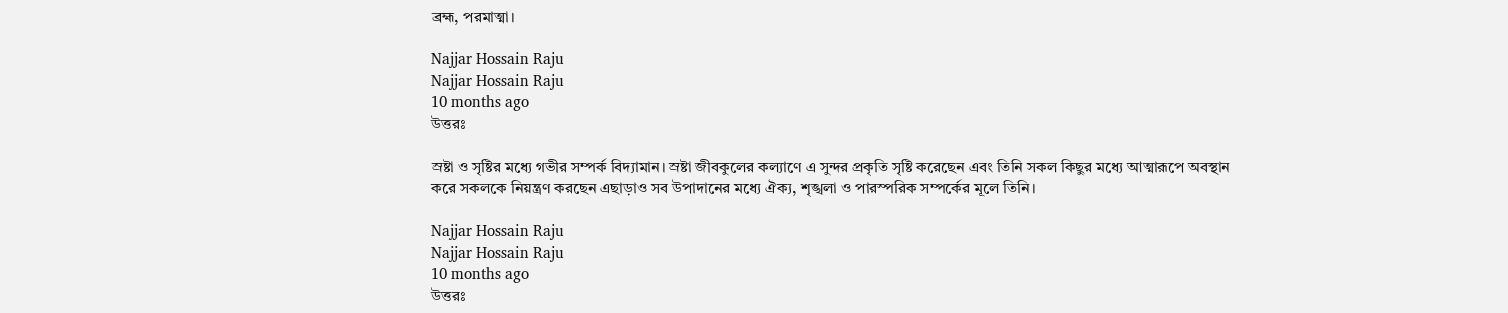ব্রহ্ম, পরমাত্মা।

Najjar Hossain Raju
Najjar Hossain Raju
10 months ago
উত্তরঃ

স্রষ্টা ও সৃষ্টির মধ্যে গভীর সম্পর্ক বিদ্যামান। স্রষ্টা জীবকুলের কল্যাণে এ সুন্দর প্রকৃতি সৃষ্টি করেছেন এবং তিনি সকল কিছুর মধ্যে আত্মারূপে অবস্থান করে সকলকে নিয়ন্ত্রণ করছেন এছাড়াও সব উপাদানের মধ্যে ঐক্য, শৃঙ্খলা ও পারস্পরিক সম্পর্কের মূলে তিনি।

Najjar Hossain Raju
Najjar Hossain Raju
10 months ago
উত্তরঃ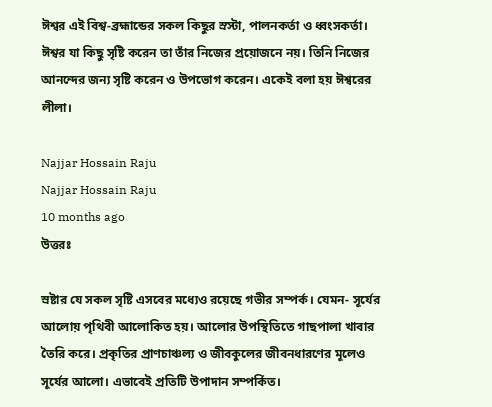ঈশ্বর এই বিশ্ব-ব্রহ্মান্ডের সকল কিছুর স্রস্টা, পালনকর্তা ও ধ্বংসকর্তা। ঈশ্বর যা কিছু সৃষ্টি করেন তা তাঁর নিজের প্রয়োজনে নয়। তিনি নিজের আনন্দের জন্য সৃষ্টি করেন ও উপভোগ করেন। একেই বলা হয় ঈশ্বরের লীলা।

Najjar Hossain Raju
Najjar Hossain Raju
10 months ago
উত্তরঃ

স্রষ্টার যে সকল সৃষ্টি এসবের মধ্যেও রয়েছে গভীর সম্পর্ক। যেমন- সূর্যের আলোয় পৃথিবী আলোকিত হয়। আলোর উপস্থিতিতে গাছপালা খাবার তৈরি করে। প্রকৃতির প্রাণচাঞ্চল্য ও জীবকুলের জীবনধারণের মূলেও সূর্যের আলো। এভাবেই প্রতিটি উপাদান সম্পর্কিত।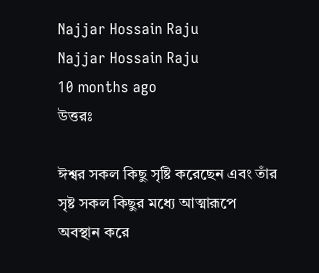Najjar Hossain Raju
Najjar Hossain Raju
10 months ago
উত্তরঃ

ঈশ্বর সকল কিছু সৃষ্টি করেছেন এবং তাঁর সৃষ্ট সকল কিছুর মধ্যে আত্মারূপে অবস্থান করে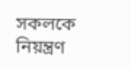সকলকে নিয়ন্ত্রণ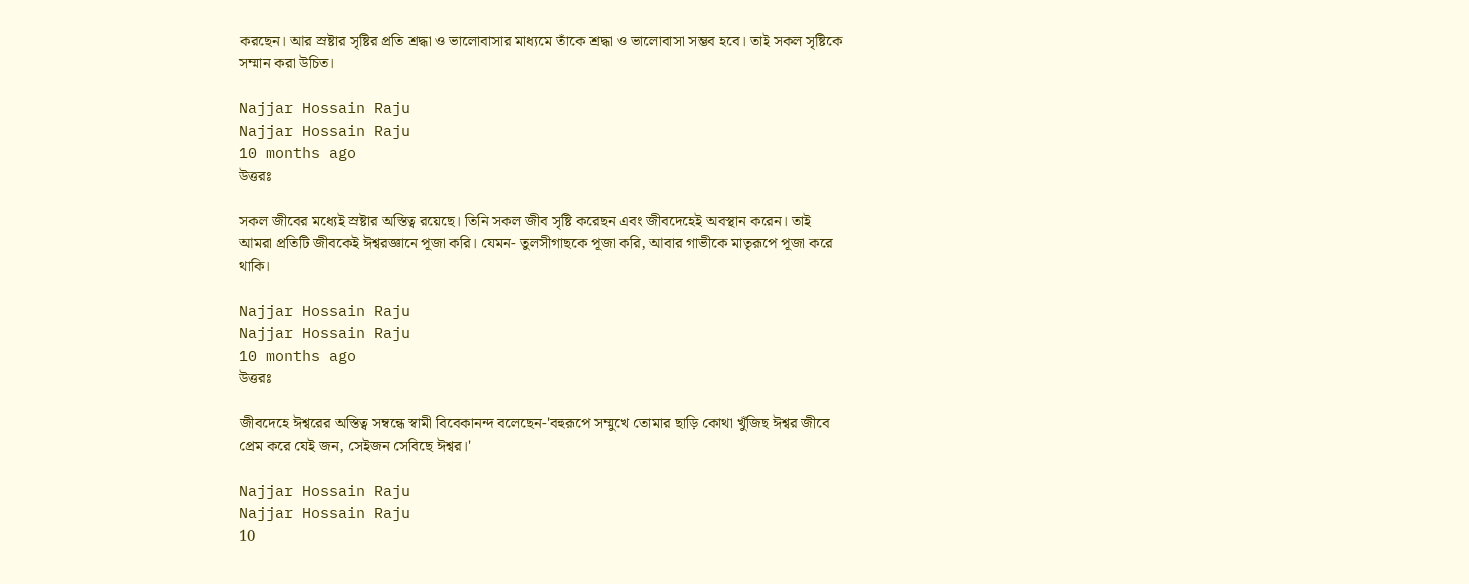করছেন। আর স্রষ্টার সৃষ্টির প্রতি শ্রদ্ধা ও ভালোবাসার মাধ্যমে তাঁকে শ্রদ্ধা ও ভালোবাসা সম্ভব হবে। তাই সকল সৃষ্টিকে সম্মান করা উচিত।

Najjar Hossain Raju
Najjar Hossain Raju
10 months ago
উত্তরঃ

সকল জীবের মধ্যেই স্রষ্টার অস্তিত্ব রয়েছে। তিনি সকল জীব সৃষ্টি করেছন এবং জীবদেহেই অবস্থান করেন। তাই আমরা প্রতিটি জীবকেই ঈশ্বরজ্ঞানে পূজা করি। যেমন- তুলসীগাছকে পূজা করি, আবার গাভীকে মাতৃরূপে পূজা করে থাকি।

Najjar Hossain Raju
Najjar Hossain Raju
10 months ago
উত্তরঃ

জীবদেহে ঈশ্বরের অস্তিত্ব সম্বন্ধে স্বামী বিবেকানন্দ বলেছেন-'বহুরূপে সম্মুখে তোমার ছাড়ি কোথা খুঁজিছ ঈশ্বর জীবে প্রেম করে যেই জন, সেইজন সেবিছে ঈশ্বর।'

Najjar Hossain Raju
Najjar Hossain Raju
10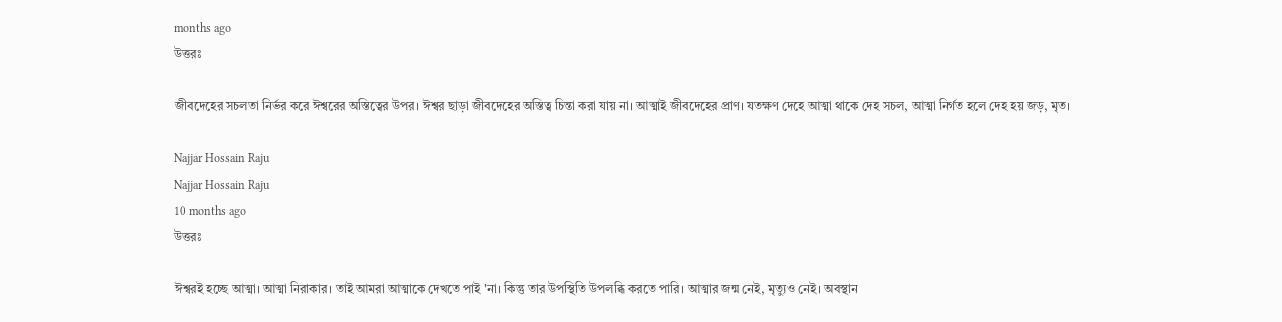months ago
উত্তরঃ

জীবদেহের সচলতা নির্ভর করে ঈশ্বরের অস্তিত্বের উপর। ঈশ্বর ছাড়া জীবদেহের অস্তিত্ব চিন্তা করা যায় না। আত্মাই জীবদেহের প্রাণ। যতক্ষণ দেহে আত্মা থাকে দেহ সচল, আত্মা নির্গত হলে দেহ হয় জড়, মৃত।

Najjar Hossain Raju
Najjar Hossain Raju
10 months ago
উত্তরঃ

ঈশ্বরই হচ্ছে আত্মা। আত্মা নিরাকার। তাই আমরা আত্মাকে দেখতে পাই 'না। কিন্তু তার উপস্থিতি উপলব্ধি করতে পারি। আত্মার জন্ম নেই, মৃত্যুও নেই। অবস্থান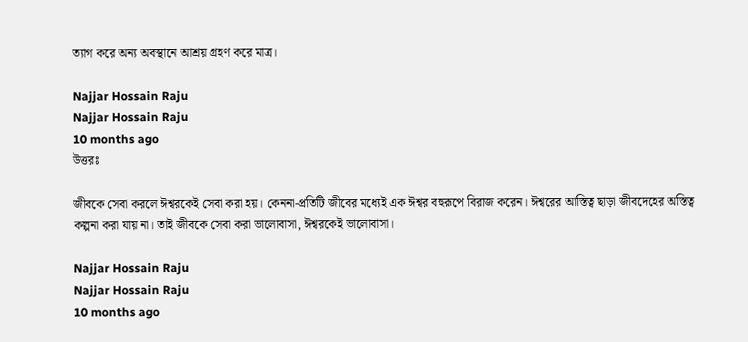ত্যাগ করে অন্য অবস্থানে আশ্রয় গ্রহণ করে মাত্র।

Najjar Hossain Raju
Najjar Hossain Raju
10 months ago
উত্তরঃ

জীবকে সেবা করলে ঈশ্বরকেই সেবা করা হয়। কেননা-প্রতিটি জীবের মধ্যেই এক ঈশ্বর বহুরূপে বিরাজ করেন। ঈশ্বরের আস্তিত্ব ছাড়া জীবদেহের অস্তিত্ব কল্পনা করা যায় না। তাই জীবকে সেবা করা ভালোবাসা, ঈশ্বরকেই ভালোবাসা।

Najjar Hossain Raju
Najjar Hossain Raju
10 months ago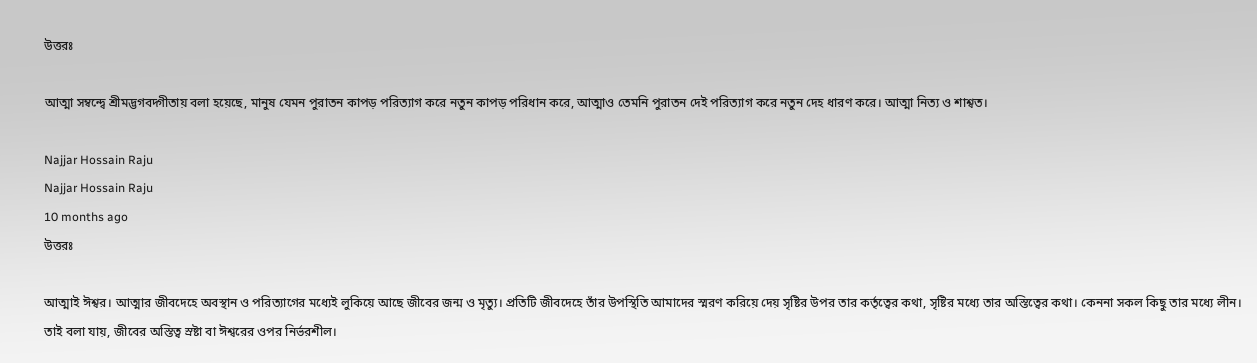উত্তরঃ

আত্মা সম্বন্দ্বে শ্রীমদ্ভগবদ্গীতায় বলা হয়েছে, মানুষ যেমন পুরাতন কাপড় পরিত্যাগ করে নতুন কাপড় পরিধান করে, আত্মাও তেমনি পুরাতন দেই পরিত্যাগ করে নতুন দেহ ধারণ করে। আত্মা নিত্য ও শাশ্বত।

Najjar Hossain Raju
Najjar Hossain Raju
10 months ago
উত্তরঃ

আত্মাই ঈশ্বর। আত্মার জীবদেহে অবস্থান ও পরিত্যাগের মধ্যেই লুকিয়ে আছে জীবের জন্ম ও মৃত্যু। প্রতিটি জীবদেহে তাঁর উপস্থিতি আমাদের স্মরণ করিয়ে দেয় সৃষ্টির উপর তার কর্তৃত্বের কথা, সৃষ্টির মধ্যে তার অস্তিত্বের কথা। কেননা সকল কিছু তার মধ্যে লীন। তাই বলা যায়, জীবের অস্তিত্ব স্রষ্টা বা ঈশ্বরের ওপর নির্ভরশীল।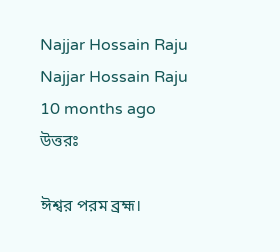Najjar Hossain Raju
Najjar Hossain Raju
10 months ago
উত্তরঃ

ঈশ্বর পরম ব্রহ্ম।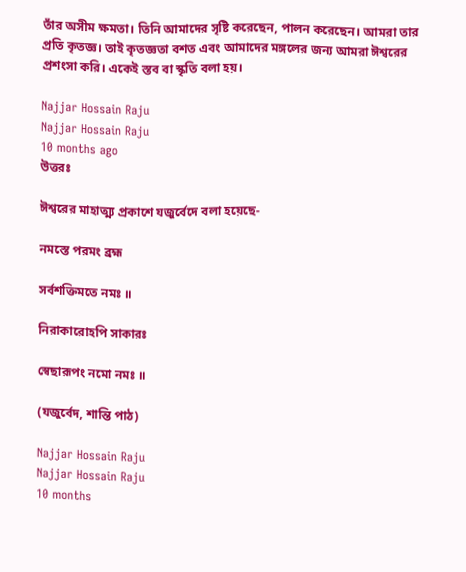তাঁর অসীম ক্ষমতা। তিনি আমাদের সৃষ্টি করেছেন, পালন করেছেন। আমরা তার প্রতি কৃতজ্ঞ। তাই কৃতজ্ঞতা বশত এবং আমাদের মঙ্গলের জন্য আমরা ঈশ্বরের প্রশংসা করি। একেই স্তব বা স্কৃতি বলা হয়।

Najjar Hossain Raju
Najjar Hossain Raju
10 months ago
উত্তরঃ

ঈশ্বরের মাহাত্ম্য প্রকাশে যজুর্বেদে বলা হয়েছে-

নমস্তে পরমং ব্রহ্ম

সর্বশক্তিমতে নমঃ ॥

নিরাকারোহপি সাকারঃ

স্বেছারূপং নমো নমঃ ॥

(যজুর্বেদ, শান্তি পাঠ)

Najjar Hossain Raju
Najjar Hossain Raju
10 months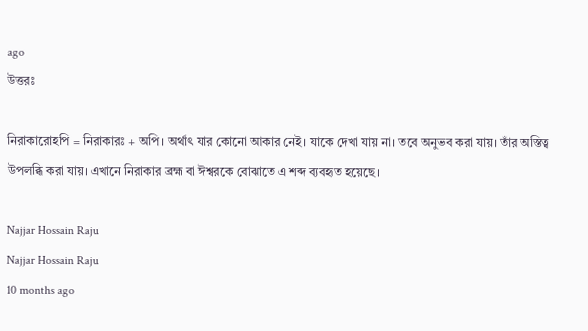ago
উত্তরঃ

নিরাকারোহপি = নিরাকারঃ + অপি। অর্থাৎ যার কোনো আকার নেই। যাকে দেখা যায় না। তবে অনুভব করা যায়। তাঁর অস্তিত্ব উপলব্ধি করা যায়। এখানে নিরাকার ব্রহ্ম বা ঈশ্বরকে বোঝাতে এ শব্দ ব্যবহৃত হয়েছে।

Najjar Hossain Raju
Najjar Hossain Raju
10 months ago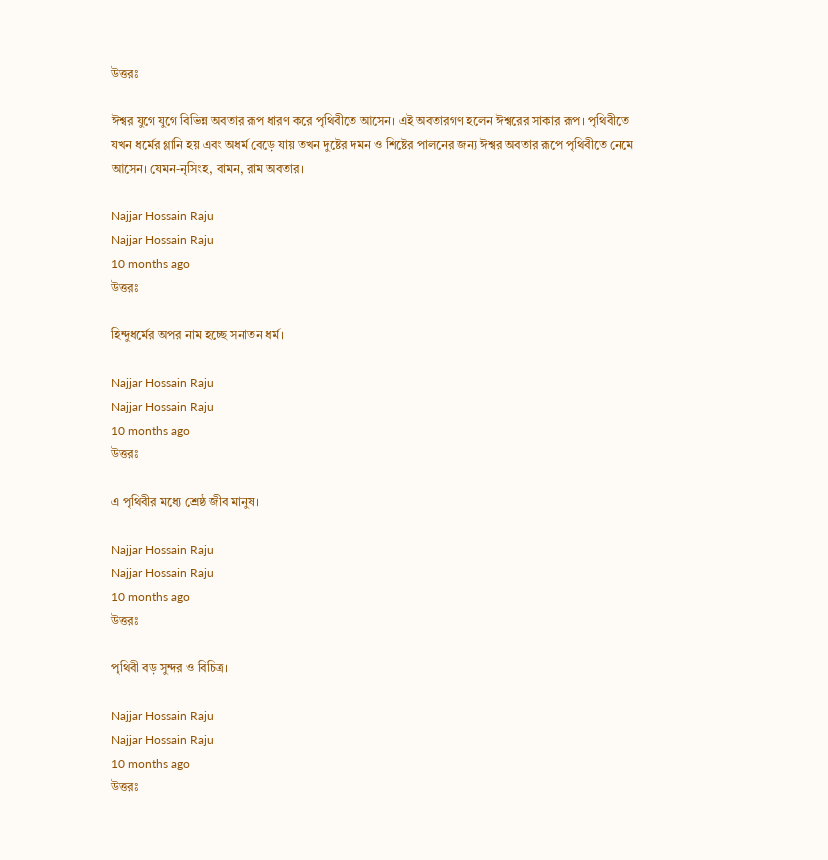উত্তরঃ

ঈশ্বর যুগে যুগে বিভিন্ন অবতার রূপ ধারণ করে পৃথিবীতে আসেন। এই অবতারগণ হলেন ঈশ্বরের সাকার রূপ। পৃথিবীতে যখন ধর্মের গ্লানি হয় এবং অধর্ম বেড়ে যায় তখন দুষ্টের দমন ও শিষ্টের পালনের জন্য ঈশ্বর অবতার রূপে পৃথিবীতে নেমে আসেন। যেমন-নৃসিংহ, বামন, রাম অবতার।

Najjar Hossain Raju
Najjar Hossain Raju
10 months ago
উত্তরঃ

হিন্দুধর্মের অপর নাম হচ্ছে সনাতন ধর্ম।

Najjar Hossain Raju
Najjar Hossain Raju
10 months ago
উত্তরঃ

এ পৃথিবীর মধ্যে শ্রেষ্ঠ জীব মানুষ।

Najjar Hossain Raju
Najjar Hossain Raju
10 months ago
উত্তরঃ

পৃথিবী বড় সুন্দর ও বিচিত্র।

Najjar Hossain Raju
Najjar Hossain Raju
10 months ago
উত্তরঃ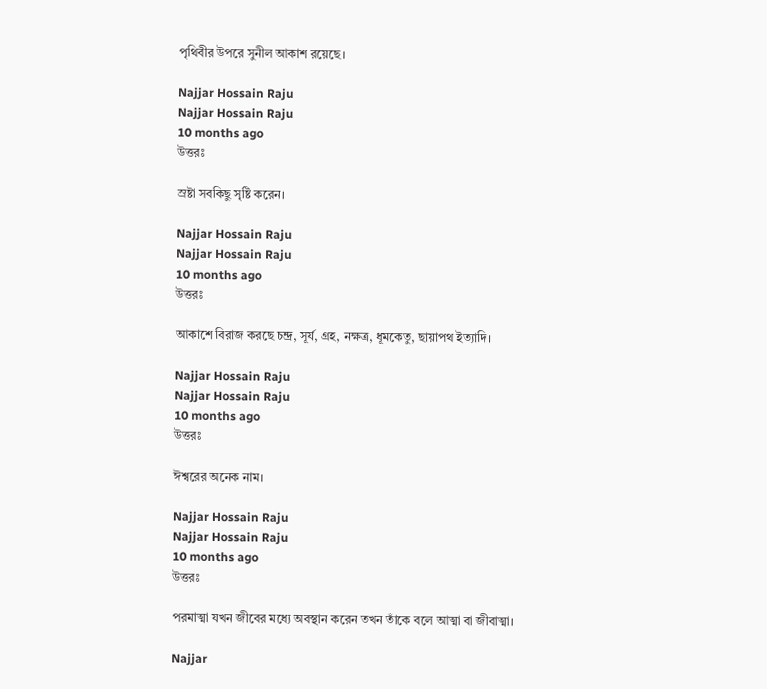পৃথিবীর উপরে সুনীল আকাশ রয়েছে।

Najjar Hossain Raju
Najjar Hossain Raju
10 months ago
উত্তরঃ

স্রষ্টা সবকিছু সৃষ্টি করেন।

Najjar Hossain Raju
Najjar Hossain Raju
10 months ago
উত্তরঃ

আকাশে বিরাজ করছে চন্দ্র, সূর্য, গ্রহ, নক্ষত্র, ধূমকেতু, ছায়াপথ ইত্যাদি।

Najjar Hossain Raju
Najjar Hossain Raju
10 months ago
উত্তরঃ

ঈশ্বরের অনেক নাম।

Najjar Hossain Raju
Najjar Hossain Raju
10 months ago
উত্তরঃ

পরমাত্মা যখন জীবের মধ্যে অবস্থান করেন তখন তাঁকে বলে আত্মা বা জীবাত্মা।

Najjar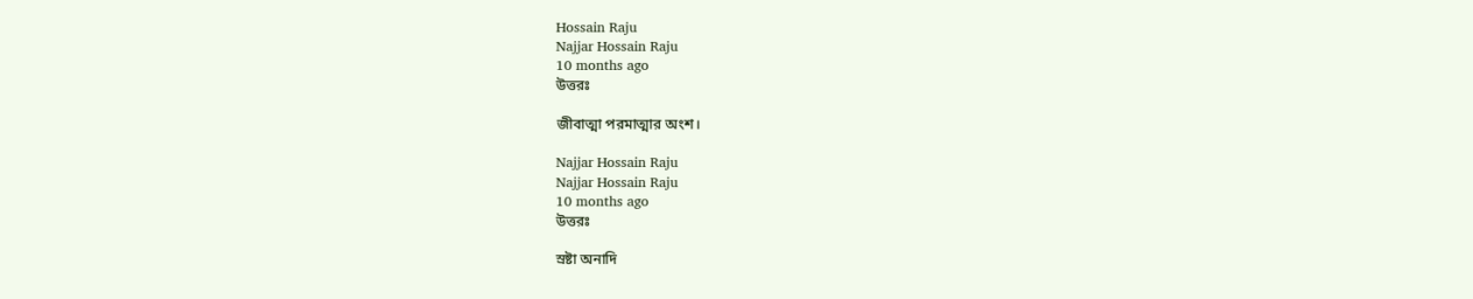Hossain Raju
Najjar Hossain Raju
10 months ago
উত্তরঃ

জীবাত্মা পরমাত্মার অংশ।

Najjar Hossain Raju
Najjar Hossain Raju
10 months ago
উত্তরঃ

স্রষ্টা অনাদি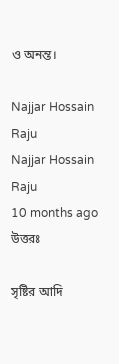ও অনন্ত।

Najjar Hossain Raju
Najjar Hossain Raju
10 months ago
উত্তরঃ

সৃষ্টির আদি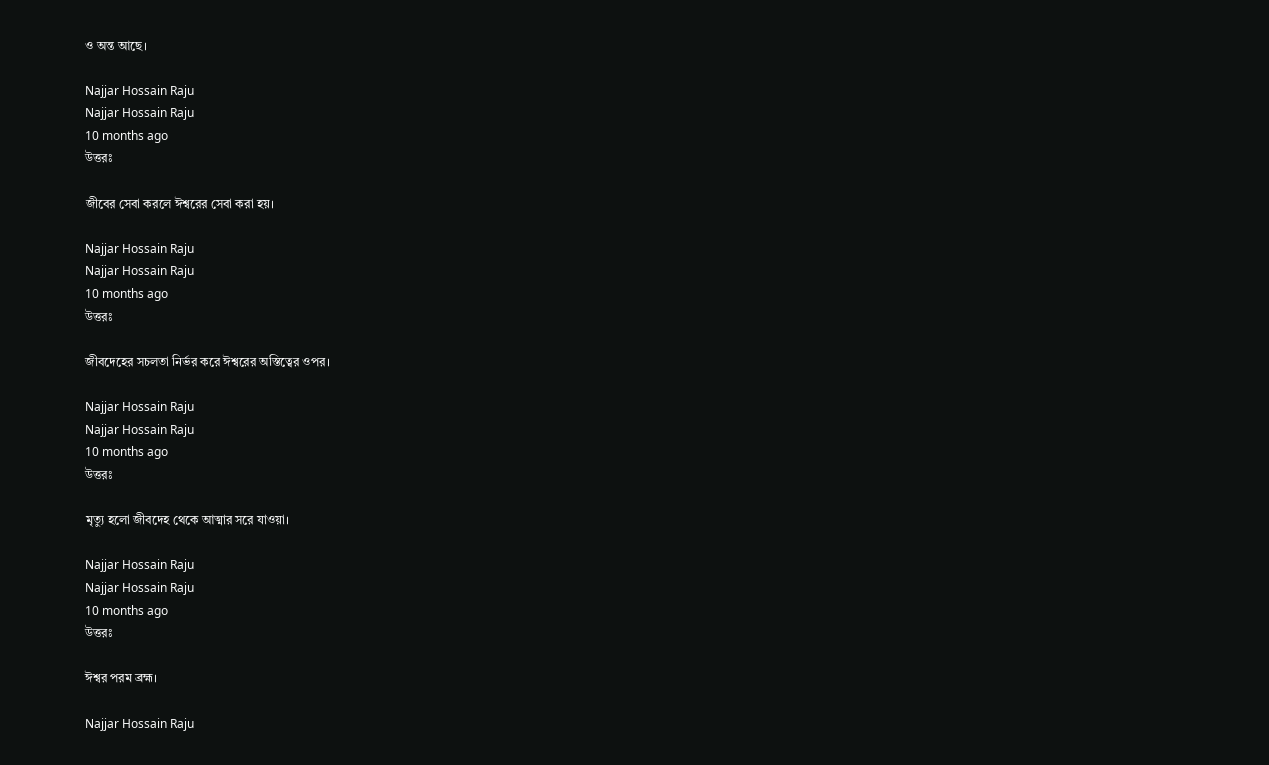ও অন্ত আছে।

Najjar Hossain Raju
Najjar Hossain Raju
10 months ago
উত্তরঃ

জীবের সেবা করলে ঈশ্বরের সেবা করা হয়।

Najjar Hossain Raju
Najjar Hossain Raju
10 months ago
উত্তরঃ

জীবদেহের সচলতা নির্ভর করে ঈশ্বরের অস্তিত্বের ওপর।

Najjar Hossain Raju
Najjar Hossain Raju
10 months ago
উত্তরঃ

মৃত্যু হলো জীবদেহ থেকে আত্মার সরে যাওয়া।

Najjar Hossain Raju
Najjar Hossain Raju
10 months ago
উত্তরঃ

ঈশ্বর পরম ব্রহ্ম।

Najjar Hossain Raju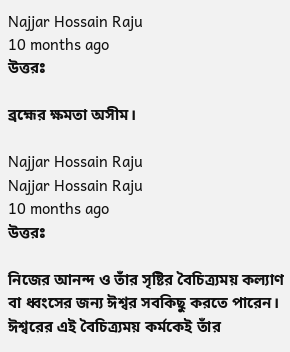Najjar Hossain Raju
10 months ago
উত্তরঃ

ব্রহ্মের ক্ষমতা অসীম।

Najjar Hossain Raju
Najjar Hossain Raju
10 months ago
উত্তরঃ

নিজের আনন্দ ও তাঁর সৃষ্টির বৈচিত্র্যময় কল্যাণ বা ধ্বংসের জন্য ঈশ্বর সবকিছু করতে পারেন। ঈশ্বরের এই বৈচিত্র্যময় কর্মকেই তাঁর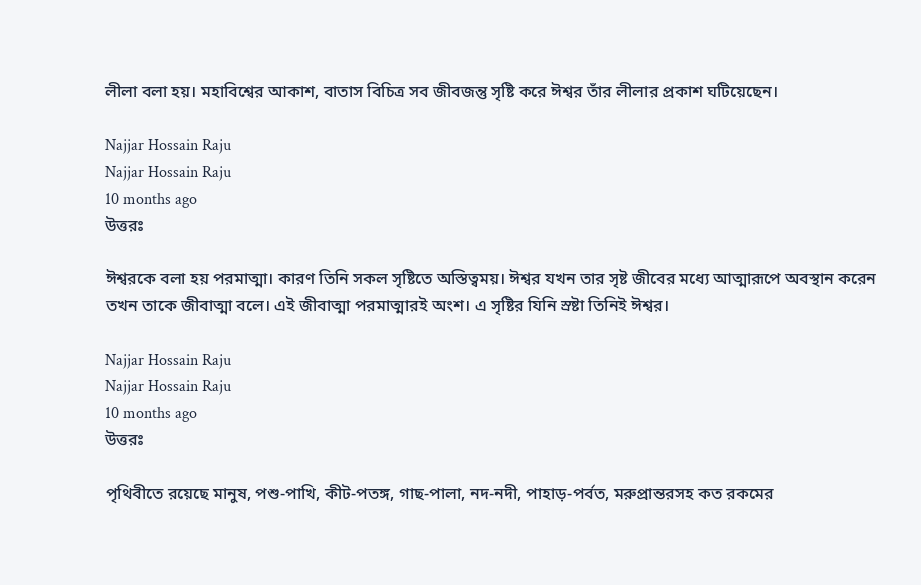লীলা বলা হয়। মহাবিশ্বের আকাশ, বাতাস বিচিত্র সব জীবজন্তু সৃষ্টি করে ঈশ্বর তাঁর লীলার প্রকাশ ঘটিয়েছেন।

Najjar Hossain Raju
Najjar Hossain Raju
10 months ago
উত্তরঃ

ঈশ্বরকে বলা হয় পরমাত্মা। কারণ তিনি সকল সৃষ্টিতে অস্তিত্বময়। ঈশ্বর যখন তার সৃষ্ট জীবের মধ্যে আত্মারূপে অবস্থান করেন তখন তাকে জীবাত্মা বলে। এই জীবাত্মা পরমাত্মারই অংশ। এ সৃষ্টির যিনি স্রষ্টা তিনিই ঈশ্বর।

Najjar Hossain Raju
Najjar Hossain Raju
10 months ago
উত্তরঃ

পৃথিবীতে রয়েছে মানুষ, পশু-পাখি, কীট-পতঙ্গ, গাছ-পালা, নদ-নদী, পাহাড়-পর্বত, মরুপ্রান্তরসহ কত রকমের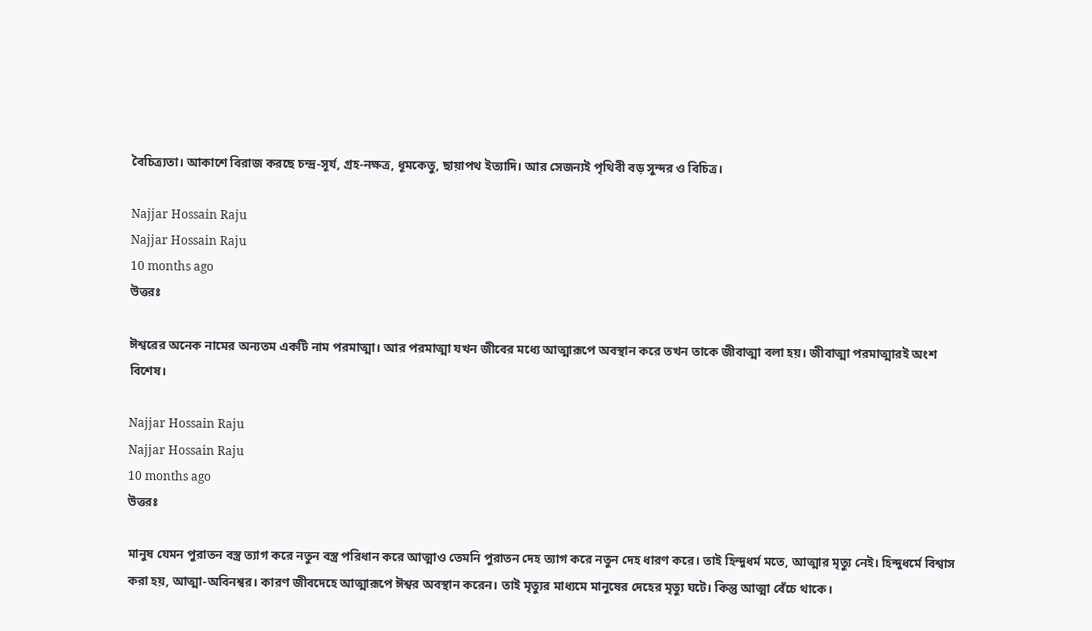বৈচিত্র্যতা। আকাশে বিরাজ করছে চন্দ্র-সূর্য, গ্রহ-নক্ষত্র, ধূমকেতু, ছায়াপথ ইত্যাদি। আর সেজন্যই পৃথিবী বড় সুন্দর ও বিচিত্র।

Najjar Hossain Raju
Najjar Hossain Raju
10 months ago
উত্তরঃ

ঈশ্বরের অনেক নামের অন্যতম একটি নাম পরমাত্মা। আর পরমাত্মা যখন জীবের মধ্যে আত্মারূপে অবস্থান করে তখন তাকে জীবাত্মা বলা হয়। জীবাত্মা পরমাত্মারই অংশ বিশেষ।

Najjar Hossain Raju
Najjar Hossain Raju
10 months ago
উত্তরঃ

মানুষ যেমন পুরাতন বস্ত্র ত্যাগ করে নতুন বস্ত্র পরিধান করে আত্মাও তেমনি পুরাতন দেহ ত্যাগ করে নতুন দেহ ধারণ করে। তাই হিন্দুধর্ম মতে, আত্মার মৃত্যু নেই। হিন্দুধর্মে বিশ্বাস করা হয়, আত্মা-অবিনশ্বর। কারণ জীবদেহে আত্মারূপে ঈশ্বর অবস্থান করেন। তাই মৃত্যুর মাধ্যমে মানুষের দেহের মৃত্যু ঘটে। কিন্তু আত্মা বেঁচে থাকে।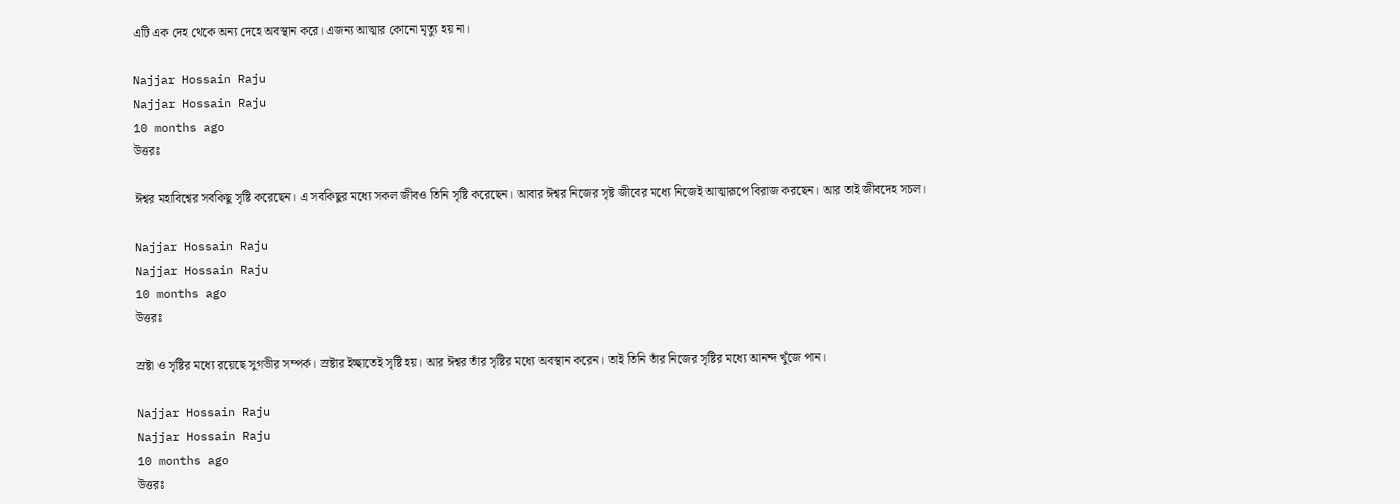এটি এক দেহ থেকে অন্য দেহে অবস্থান করে। এজন্য আত্মার কোনো মৃত্যু হয় না।

Najjar Hossain Raju
Najjar Hossain Raju
10 months ago
উত্তরঃ

ঈশ্বর মহাবিশ্বের সবকিছু সৃষ্টি করেছেন। এ সবকিছুর মধ্যে সকল জীবও তিনি সৃষ্টি করেছেন। আবার ঈশ্বর নিজের সৃষ্ট জীবের মধ্যে নিজেই আত্মারূপে বিরাজ করছেন। আর তাই জীবদেহ সচল।

Najjar Hossain Raju
Najjar Hossain Raju
10 months ago
উত্তরঃ

স্রষ্টা ও সৃষ্টির মধ্যে রয়েছে সুগভীর সম্পর্ক। স্রষ্টার ইচ্ছাতেই সৃষ্টি হয়। আর ঈশ্বর তাঁর সৃষ্টির মধ্যে অবস্থান করেন। তাই তিনি তাঁর নিজের সৃষ্টির মধ্যে আনন্দ খুঁজে পান।

Najjar Hossain Raju
Najjar Hossain Raju
10 months ago
উত্তরঃ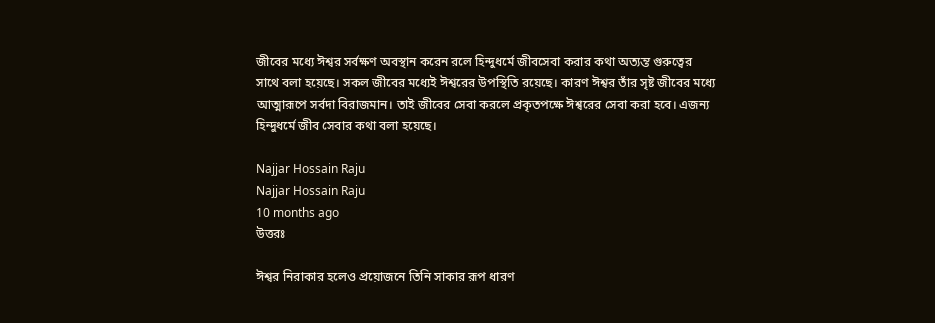জীবের মধ্যে ঈশ্বর সর্বক্ষণ অবস্থান করেন রলে হিন্দুধর্মে জীবসেবা করার কথা অত্যন্ত গুরুত্বের সাথে বলা হয়েছে। সকল জীবের মধ্যেই ঈশ্বরের উপস্থিতি রয়েছে। কারণ ঈশ্বর তাঁর সৃষ্ট জীবের মধ্যে আত্মারূপে সর্বদা বিরাজমান। তাই জীবের সেবা করলে প্রকৃতপক্ষে ঈশ্বরের সেবা করা হবে। এজন্য হিন্দুধর্মে জীব সেবার কথা বলা হয়েছে।

Najjar Hossain Raju
Najjar Hossain Raju
10 months ago
উত্তরঃ

ঈশ্বর নিরাকার হলেও প্রয়োজনে তিনি সাকার রূপ ধারণ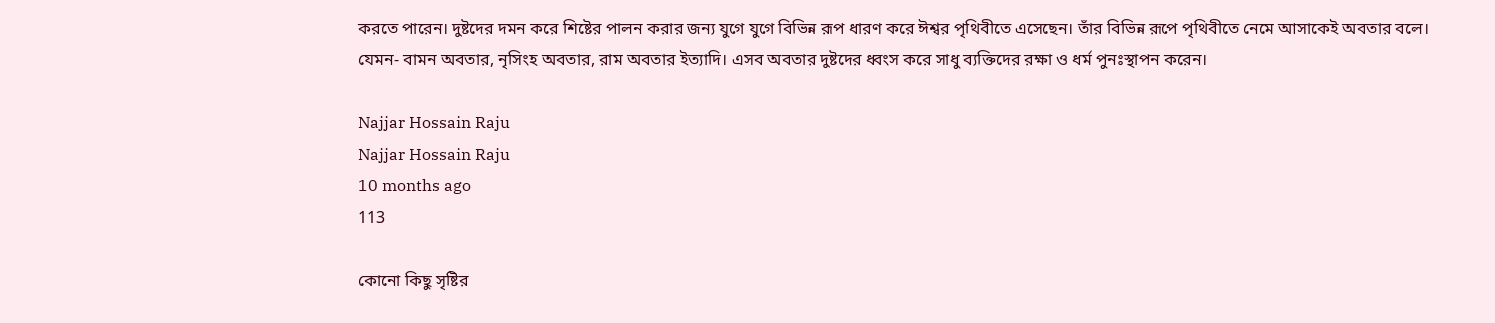করতে পারেন। দুষ্টদের দমন করে শিষ্টের পালন করার জন্য যুগে যুগে বিভিন্ন রূপ ধারণ করে ঈশ্বর পৃথিবীতে এসেছেন। তাঁর বিভিন্ন রূপে পৃথিবীতে নেমে আসাকেই অবতার বলে। যেমন- বামন অবতার, নৃসিংহ অবতার, রাম অবতার ইত্যাদি। এসব অবতার দুষ্টদের ধ্বংস করে সাধু ব্যক্তিদের রক্ষা ও ধর্ম পুনঃস্থাপন করেন।

Najjar Hossain Raju
Najjar Hossain Raju
10 months ago
113

কোনো কিছু সৃষ্টির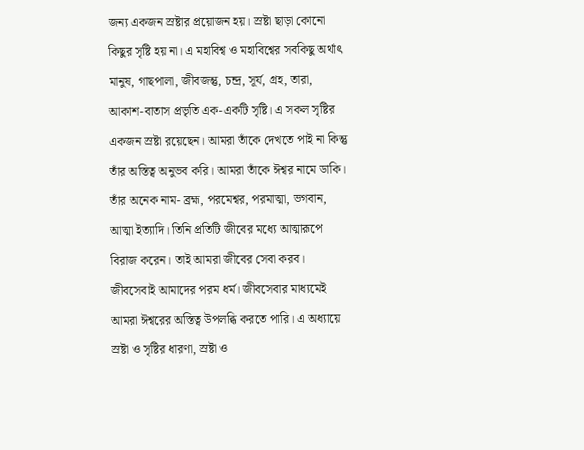জন্য একজন স্রষ্টার প্রয়োজন হয়। স্রষ্টা ছাড়া কোনো কিছুর সৃষ্টি হয় না। এ মহাবিশ্ব ও মহাবিশ্বের সবকিছু অর্থাৎ মানুষ, গাছপালা, জীবজন্তু, চন্দ্র, সূর্য, গ্রহ, তারা, আকাশ-বাতাস প্রভৃতি এক-একটি সৃষ্টি। এ সকল সৃষ্টির একজন স্রষ্টা রয়েছেন। আমরা তাঁকে দেখতে পাই না কিন্তু তাঁর অস্তিত্ব অনুভব করি। আমরা তাঁকে ঈশ্বর নামে ডাকি। তাঁর অনেক নাম- ব্রহ্ম, পরমেশ্বর, পরমাত্মা, ভগবান, আত্মা ইত্যাদি। তিনি প্রতিটি জীবের মধ্যে আত্মারূপে বিরাজ করেন। তাই আমরা জীবের সেবা করব। জীবসেবাই আমাদের পরম ধর্ম। জীবসেবার মাধ্যমেই আমরা ঈশ্বরের অস্তিত্ব উপলব্ধি করতে পারি। এ অধ্যায়ে স্রষ্টা ও সৃষ্টির ধারণা, স্রষ্টা ও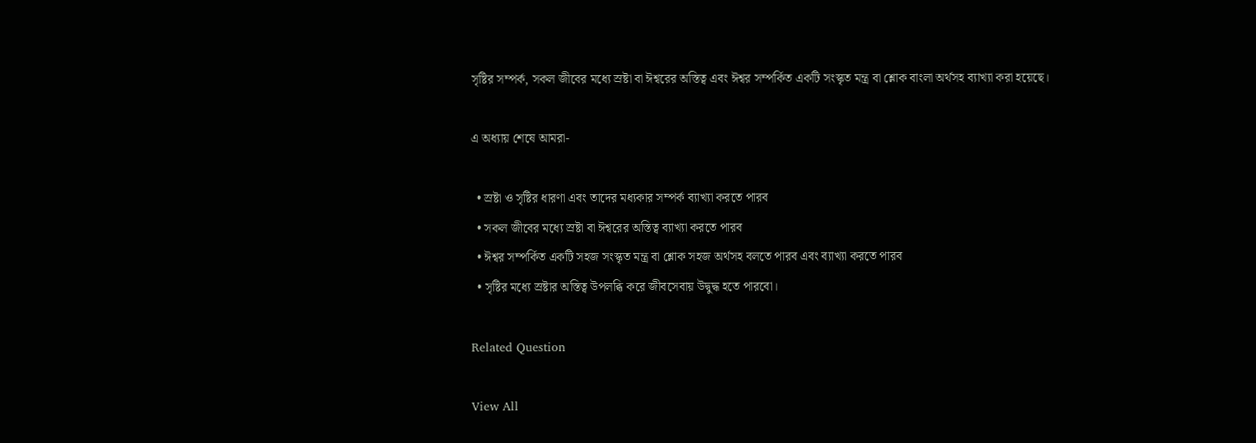সৃষ্টির সম্পর্ক, সকল জীবের মধ্যে স্রষ্টা বা ঈশ্বরের অস্তিত্ব এবং ঈশ্বর সম্পর্কিত একটি সংস্কৃত মন্ত্র বা শ্লোক বাংলা অর্থসহ ব্যাখ্যা করা হয়েছে।

এ অধ্যায় শেষে আমরা-

  • স্রষ্টা ও সৃষ্টির ধারণা এবং তাদের মধ্যকার সম্পর্ক ব্যাখ্যা করতে পারব
  • সকল জীবের মধ্যে স্রষ্টা বা ঈশ্বরের অস্তিত্ব ব্যাখ্যা করতে পারব
  • ঈশ্বর সম্পর্কিত একটি সহজ সংস্কৃত মন্ত্র বা শ্লোক সহজ অর্থসহ বলতে পারব এবং ব্যাখ্যা করতে পারব
  • সৃষ্টির মধ্যে স্রষ্টার অস্তিত্ব উপলব্ধি করে জীবসেবায় উদ্বুদ্ধ হতে পারবো।

Related Question

View All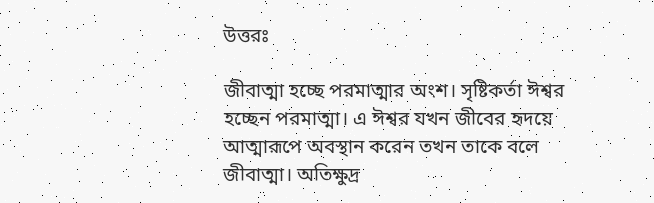উত্তরঃ

জীবাত্মা হচ্ছে পরমাত্মার অংশ। সৃষ্টিকর্তা ঈশ্বর হচ্ছেন পরমাত্মা। এ ঈশ্বর যখন জীবের হৃদয়ে আত্মারূপে অবস্থান করেন তখন তাকে বলে জীবাত্মা। অতিক্ষুদ্র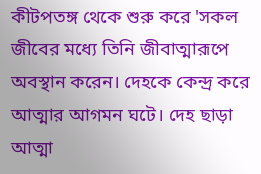কীটপতঙ্গ থেকে শুরু করে 'সকল জীবের মধ্যে তিনি জীবাত্মারূপে অবস্থান করেন। দেহকে কেন্দ্র করে আত্মার আগমন ঘটে। দেহ ছাড়া আত্মা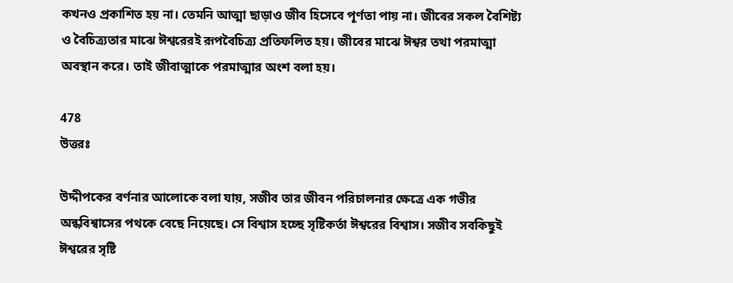কখনও প্রকাশিত হয় না। তেমনি আত্মা ছাড়াও জীব হিসেবে পূর্ণতা পায় না। জীবের সকল বৈশিষ্ট্য ও বৈচিত্র্যতার মাঝে ঈশ্বরেরই রূপবৈচিত্র্য প্রতিফলিত হয়। জীবের মাঝে ঈশ্বর তথা পরমাত্মা অবস্থান করে। তাই জীবাত্মাকে পরমাত্মার অংশ বলা হয়।

478
উত্তরঃ

উদ্দীপকের বর্ণনার আলোকে বলা যায়, সজীব তার জীবন পরিচালনার ক্ষেত্রে এক গভীর অন্ধবিশ্বাসের পথকে বেছে নিয়েছে। সে বিশ্বাস হচ্ছে সৃষ্টিকর্তা ঈশ্বরের বিশ্বাস। সজীব সবকিছুই ঈশ্বরের সৃষ্টি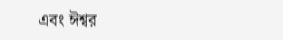এবং ঈশ্বর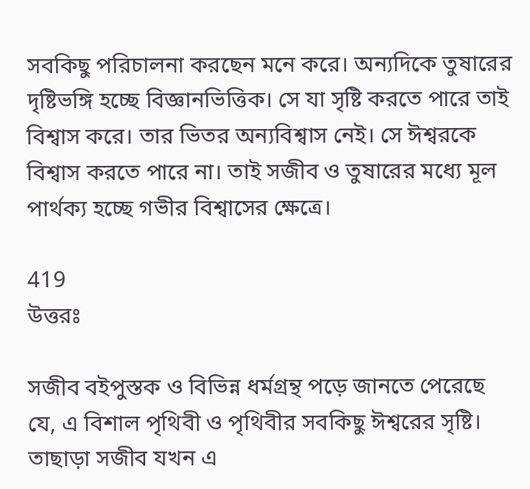সবকিছু পরিচালনা করছেন মনে করে। অন্যদিকে তুষারের দৃষ্টিভঙ্গি হচ্ছে বিজ্ঞানভিত্তিক। সে যা সৃষ্টি করতে পারে তাই বিশ্বাস করে। তার ভিতর অন্যবিশ্বাস নেই। সে ঈশ্বরকে বিশ্বাস করতে পারে না। তাই সজীব ও তুষারের মধ্যে মূল পার্থক্য হচ্ছে গভীর বিশ্বাসের ক্ষেত্রে।

419
উত্তরঃ

সজীব বইপুস্তক ও বিভিন্ন ধর্মগ্রন্থ পড়ে জানতে পেরেছে যে, এ বিশাল পৃথিবী ও পৃথিবীর সবকিছু ঈশ্বরের সৃষ্টি। তাছাড়া সজীব যখন এ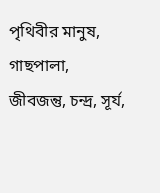পৃথিবীর মানুষ, গাছপালা, জীবজন্তু, চন্দ্র, সূর্য,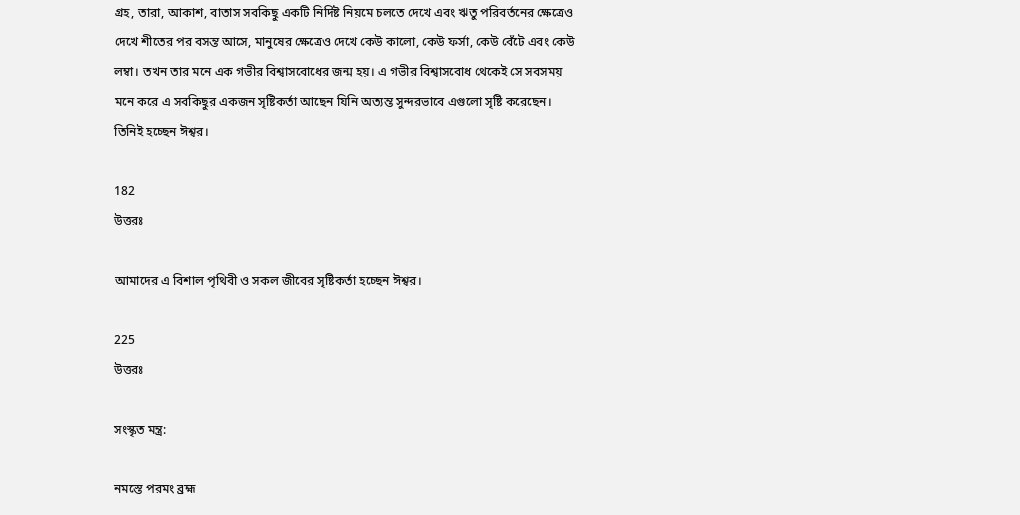গ্রহ, তারা, আকাশ, বাতাস সবকিছু একটি নির্দিষ্ট নিয়মে চলতে দেখে এবং ঋতু পরিবর্তনের ক্ষেত্রেও দেখে শীতের পর বসন্ত আসে, মানুষের ক্ষেত্রেও দেখে কেউ কালো, কেউ ফর্সা, কেউ বেঁটে এবং কেউ লম্বা। তখন তার মনে এক গভীর বিশ্বাসবোধের জন্ম হয়। এ গভীর বিশ্বাসবোধ থেকেই সে সবসময় মনে করে এ সবকিছুর একজন সৃষ্টিকর্তা আছেন যিনি অত্যন্ত সুন্দরভাবে এগুলো সৃষ্টি করেছেন। তিনিই হচ্ছেন ঈশ্বর।

182
উত্তরঃ

আমাদের এ বিশাল পৃথিবী ও সকল জীবের সৃষ্টিকর্তা হচ্ছেন ঈশ্বর।

225
উত্তরঃ

সংস্কৃত মন্ত্র:

নমস্তে পরমং ব্রহ্ম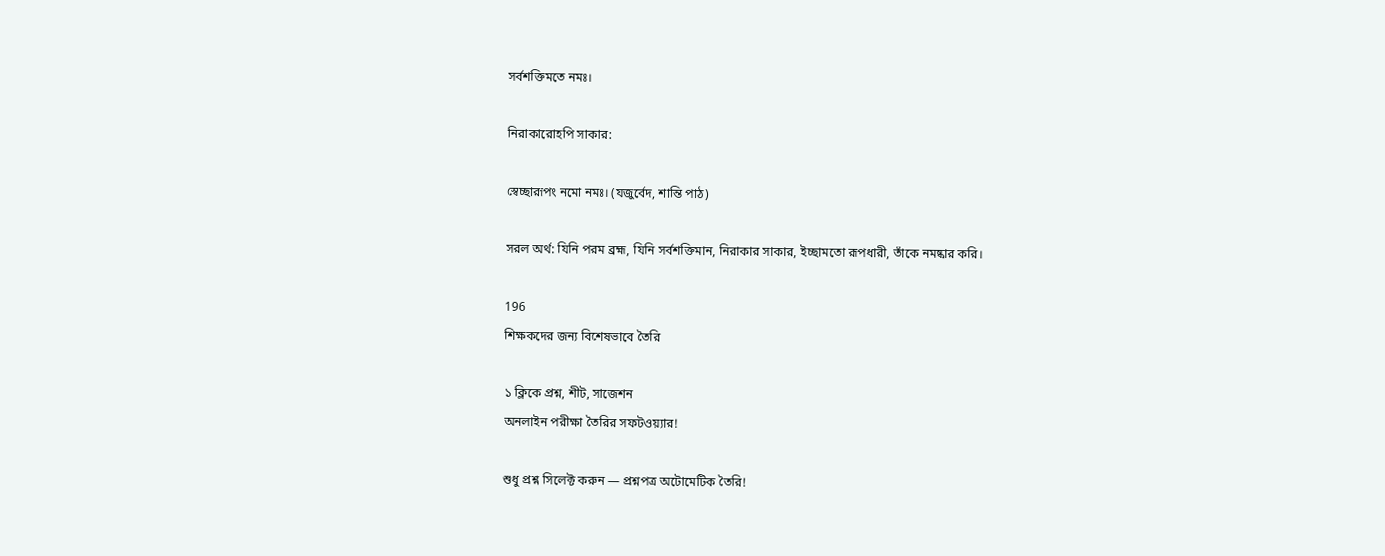সর্বশক্তিমতে নমঃ।

নিরাকারোহপি সাকার:

স্বেচ্ছারূপং নমো নমঃ। (যজুর্বেদ, শান্তি পাঠ)

সরল অর্থ: যিনি পরম ব্রহ্ম, যিনি সর্বশক্তিমান, নিরাকার সাকার, ইচ্ছামতো রূপধারী, তাঁকে নমষ্কার করি।

196
শিক্ষকদের জন্য বিশেষভাবে তৈরি

১ ক্লিকে প্রশ্ন, শীট, সাজেশন
অনলাইন পরীক্ষা তৈরির সফটওয়্যার!

শুধু প্রশ্ন সিলেক্ট করুন — প্রশ্নপত্র অটোমেটিক তৈরি!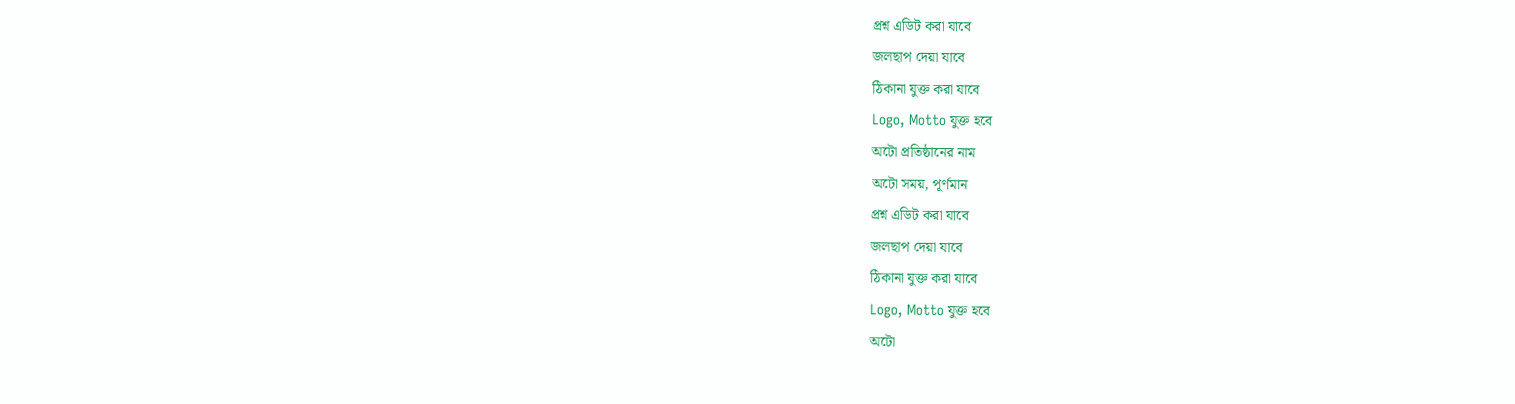প্রশ্ন এডিট করা যাবে
জলছাপ দেয়া যাবে
ঠিকানা যুক্ত করা যাবে
Logo, Motto যুক্ত হবে
অটো প্রতিষ্ঠানের নাম
অটো সময়, পূর্ণমান
প্রশ্ন এডিট করা যাবে
জলছাপ দেয়া যাবে
ঠিকানা যুক্ত করা যাবে
Logo, Motto যুক্ত হবে
অটো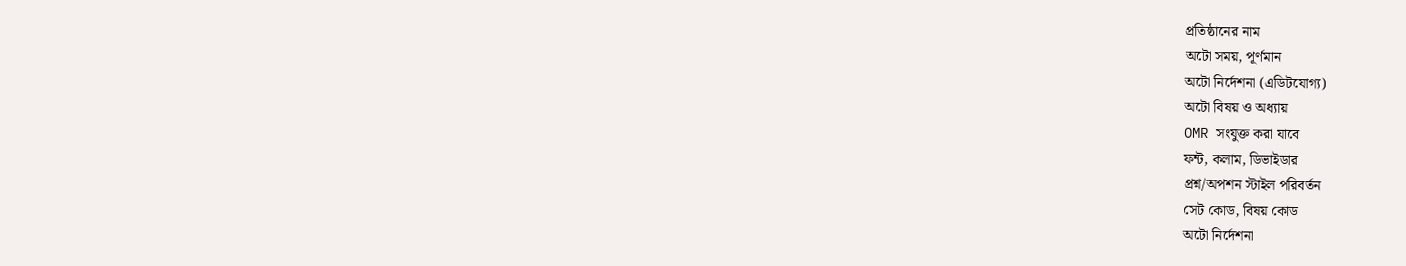প্রতিষ্ঠানের নাম
অটো সময়, পূর্ণমান
অটো নির্দেশনা (এডিটযোগ্য)
অটো বিষয় ও অধ্যায়
OMR সংযুক্ত করা যাবে
ফন্ট, কলাম, ডিভাইডার
প্রশ্ন/অপশন স্টাইল পরিবর্তন
সেট কোড, বিষয় কোড
অটো নির্দেশনা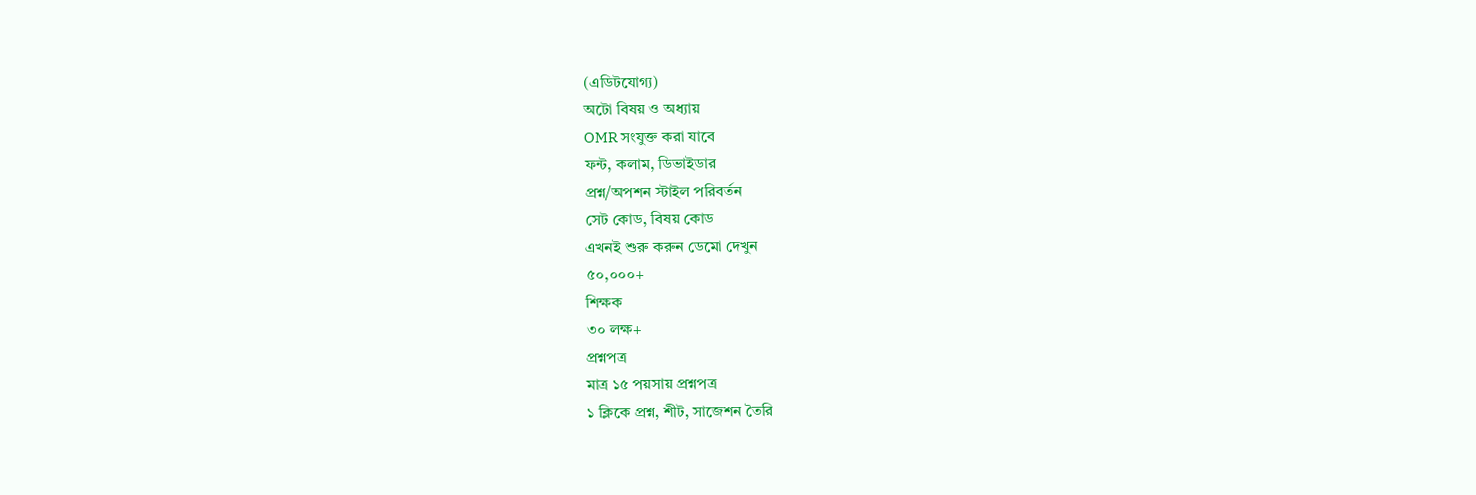(এডিটযোগ্য)
অটো বিষয় ও অধ্যায়
OMR সংযুক্ত করা যাবে
ফন্ট, কলাম, ডিভাইডার
প্রশ্ন/অপশন স্টাইল পরিবর্তন
সেট কোড, বিষয় কোড
এখনই শুরু করুন ডেমো দেখুন
৫০,০০০+
শিক্ষক
৩০ লক্ষ+
প্রশ্নপত্র
মাত্র ১৫ পয়সায় প্রশ্নপত্র
১ ক্লিকে প্রশ্ন, শীট, সাজেশন তৈরি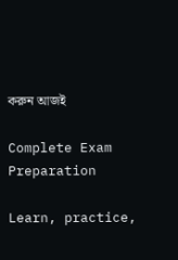করুন আজই

Complete Exam
Preparation

Learn, practice,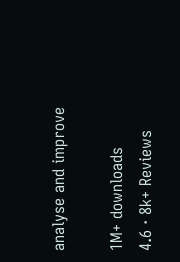analyse and improve

1M+ downloads
4.6 · 8k+ Reviews